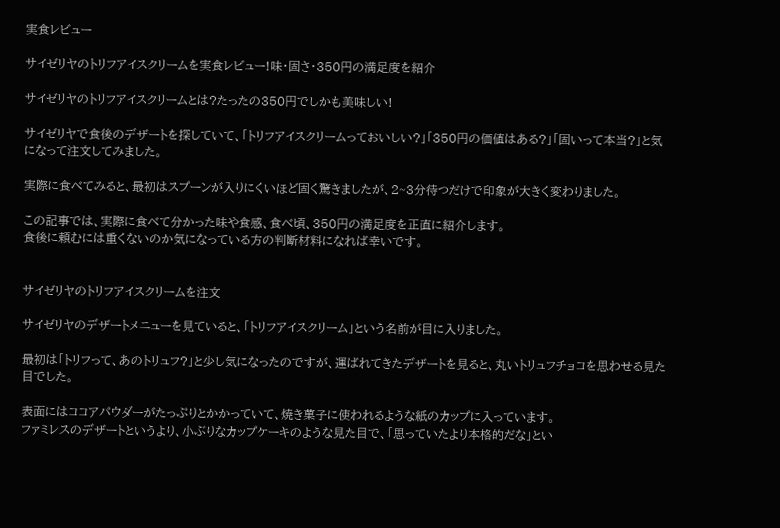実食レビュー

サイゼリヤのトリフアイスクリームを実食レビュー!味・固さ・350円の満足度を紹介

サイゼリヤのトリフアイスクリームとは?たったの350円でしかも美味しい!

サイゼリヤで食後のデザートを探していて、「トリフアイスクリームっておいしい?」「350円の価値はある?」「固いって本当?」と気になって注文してみました。

実際に食べてみると、最初はスプーンが入りにくいほど固く驚きましたが、2~3分待つだけで印象が大きく変わりました。

この記事では、実際に食べて分かった味や食感、食べ頃、350円の満足度を正直に紹介します。
食後に頼むには重くないのか気になっている方の判断材料になれば幸いです。


サイゼリヤのトリフアイスクリームを注文

サイゼリヤのデザートメニューを見ていると、「トリフアイスクリーム」という名前が目に入りました。

最初は「トリフって、あのトリュフ?」と少し気になったのですが、運ばれてきたデザートを見ると、丸いトリュフチョコを思わせる見た目でした。

表面にはココアパウダーがたっぷりとかかっていて、焼き菓子に使われるような紙のカップに入っています。
ファミレスのデザートというより、小ぶりなカップケーキのような見た目で、「思っていたより本格的だな」とい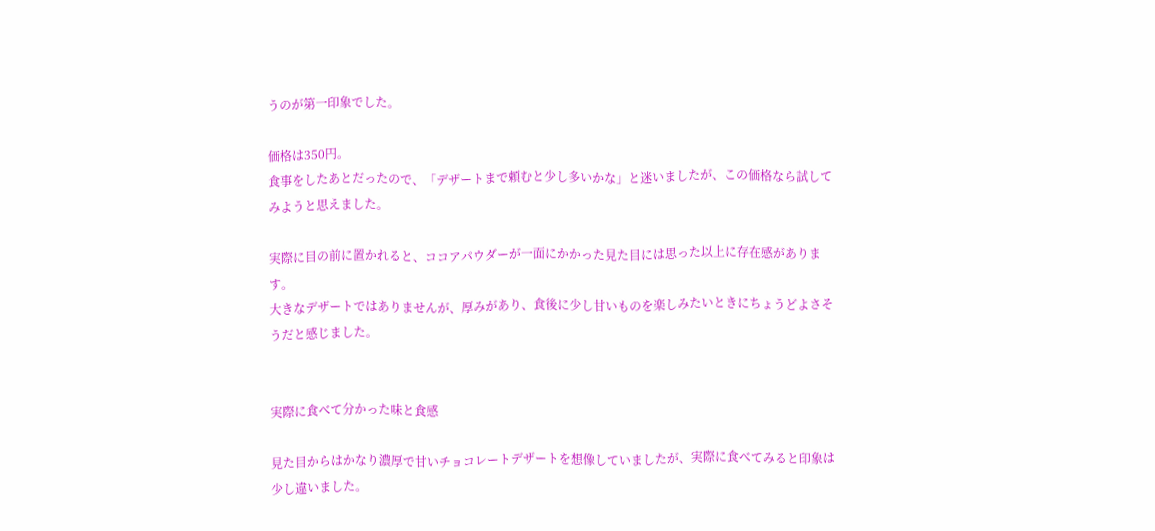うのが第一印象でした。

価格は350円。
食事をしたあとだったので、「デザートまで頼むと少し多いかな」と迷いましたが、この価格なら試してみようと思えました。

実際に目の前に置かれると、ココアパウダーが一面にかかった見た目には思った以上に存在感があります。
大きなデザートではありませんが、厚みがあり、食後に少し甘いものを楽しみたいときにちょうどよさそうだと感じました。


実際に食べて分かった味と食感

見た目からはかなり濃厚で甘いチョコレートデザートを想像していましたが、実際に食べてみると印象は少し違いました。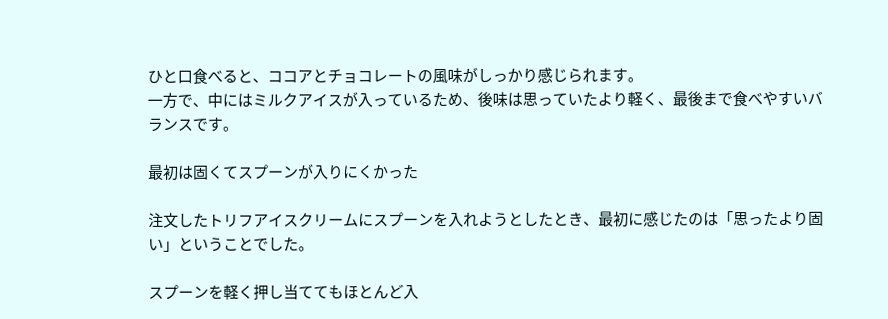ひと口食べると、ココアとチョコレートの風味がしっかり感じられます。
一方で、中にはミルクアイスが入っているため、後味は思っていたより軽く、最後まで食べやすいバランスです。

最初は固くてスプーンが入りにくかった

注文したトリフアイスクリームにスプーンを入れようとしたとき、最初に感じたのは「思ったより固い」ということでした。

スプーンを軽く押し当ててもほとんど入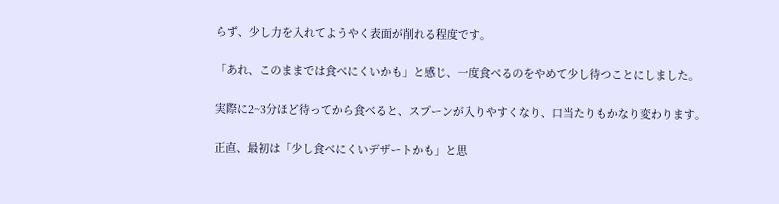らず、少し力を入れてようやく表面が削れる程度です。

「あれ、このままでは食べにくいかも」と感じ、一度食べるのをやめて少し待つことにしました。

実際に2~3分ほど待ってから食べると、スプーンが入りやすくなり、口当たりもかなり変わります。

正直、最初は「少し食べにくいデザートかも」と思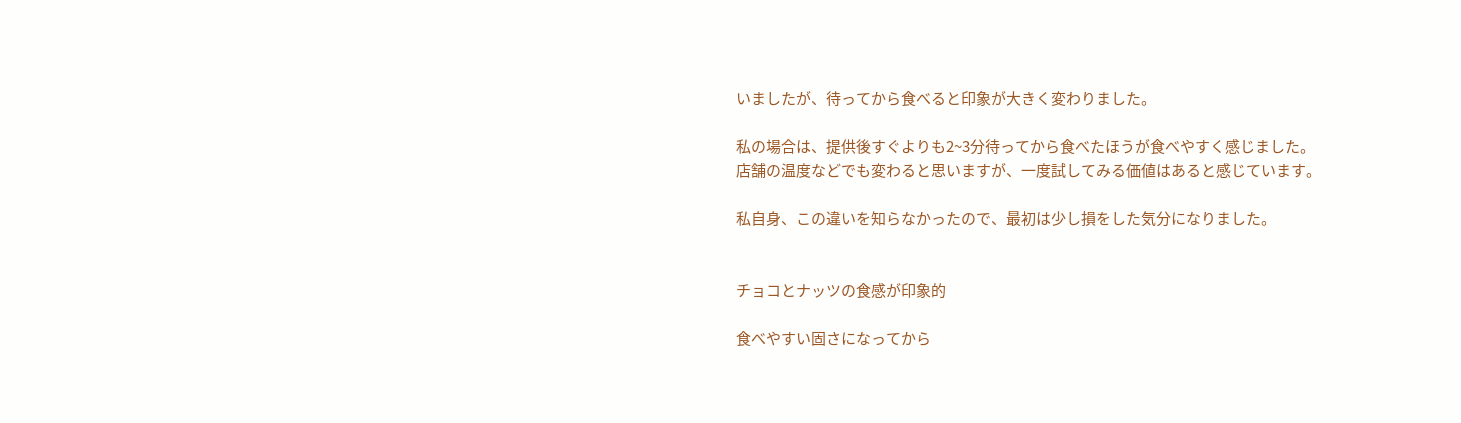いましたが、待ってから食べると印象が大きく変わりました。

私の場合は、提供後すぐよりも2~3分待ってから食べたほうが食べやすく感じました。
店舗の温度などでも変わると思いますが、一度試してみる価値はあると感じています。

私自身、この違いを知らなかったので、最初は少し損をした気分になりました。


チョコとナッツの食感が印象的

食べやすい固さになってから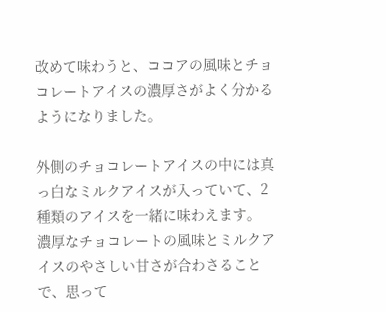改めて味わうと、ココアの風味とチョコレートアイスの濃厚さがよく分かるようになりました。

外側のチョコレートアイスの中には真っ白なミルクアイスが入っていて、2種類のアイスを一緒に味わえます。
濃厚なチョコレートの風味とミルクアイスのやさしい甘さが合わさることで、思って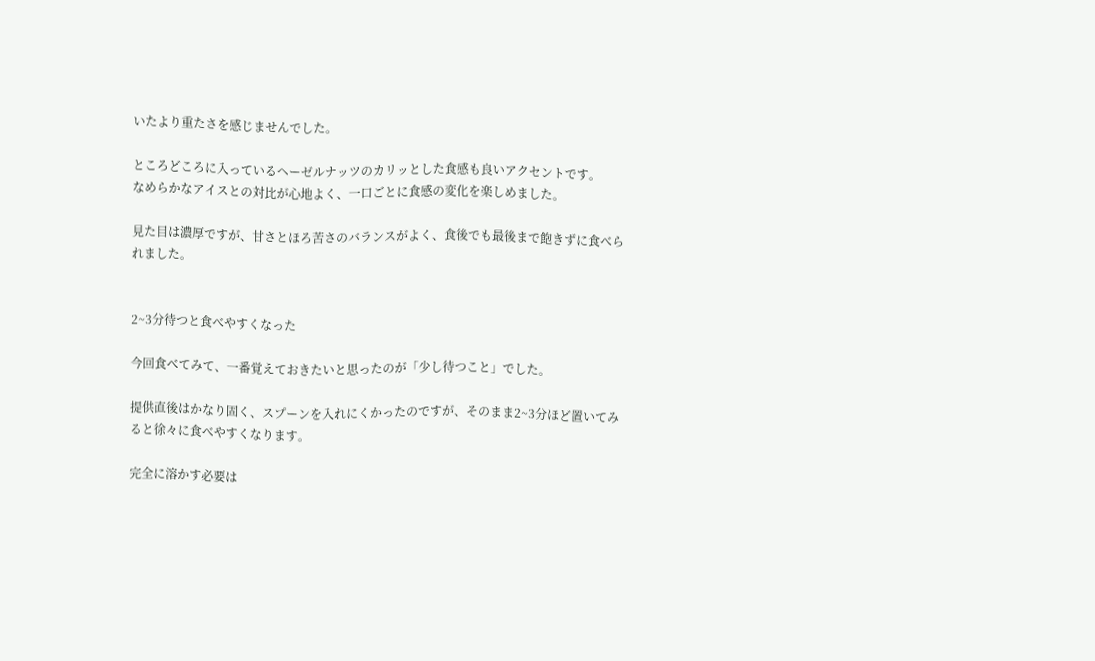いたより重たさを感じませんでした。

ところどころに入っているヘーゼルナッツのカリッとした食感も良いアクセントです。
なめらかなアイスとの対比が心地よく、一口ごとに食感の変化を楽しめました。

見た目は濃厚ですが、甘さとほろ苦さのバランスがよく、食後でも最後まで飽きずに食べられました。


2~3分待つと食べやすくなった

今回食べてみて、一番覚えておきたいと思ったのが「少し待つこと」でした。

提供直後はかなり固く、スプーンを入れにくかったのですが、そのまま2~3分ほど置いてみると徐々に食べやすくなります。

完全に溶かす必要は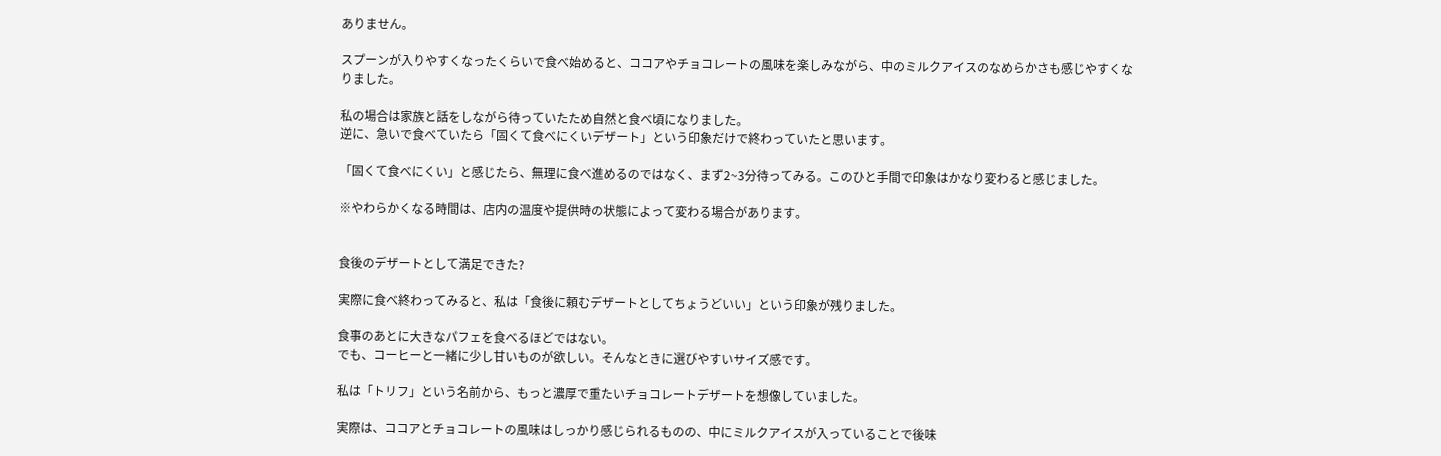ありません。

スプーンが入りやすくなったくらいで食べ始めると、ココアやチョコレートの風味を楽しみながら、中のミルクアイスのなめらかさも感じやすくなりました。

私の場合は家族と話をしながら待っていたため自然と食べ頃になりました。
逆に、急いで食べていたら「固くて食べにくいデザート」という印象だけで終わっていたと思います。

「固くて食べにくい」と感じたら、無理に食べ進めるのではなく、まず2~3分待ってみる。このひと手間で印象はかなり変わると感じました。

※やわらかくなる時間は、店内の温度や提供時の状態によって変わる場合があります。


食後のデザートとして満足できた?

実際に食べ終わってみると、私は「食後に頼むデザートとしてちょうどいい」という印象が残りました。

食事のあとに大きなパフェを食べるほどではない。
でも、コーヒーと一緒に少し甘いものが欲しい。そんなときに選びやすいサイズ感です。

私は「トリフ」という名前から、もっと濃厚で重たいチョコレートデザートを想像していました。

実際は、ココアとチョコレートの風味はしっかり感じられるものの、中にミルクアイスが入っていることで後味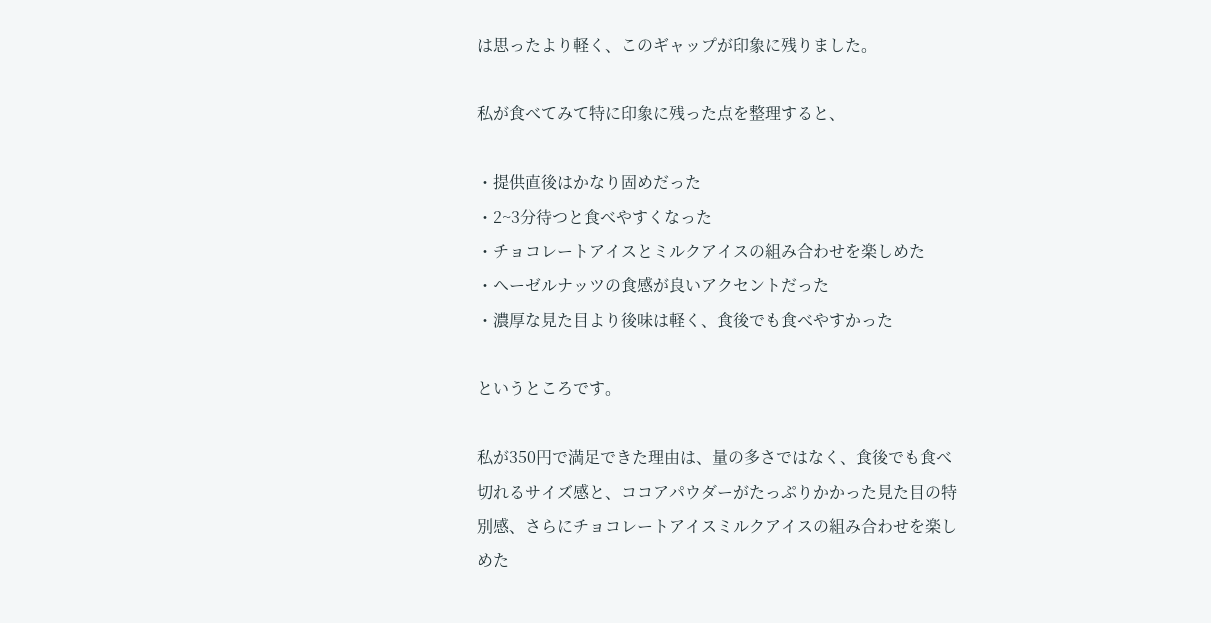は思ったより軽く、このギャップが印象に残りました。

私が食べてみて特に印象に残った点を整理すると、

・提供直後はかなり固めだった
・2~3分待つと食べやすくなった
・チョコレートアイスとミルクアイスの組み合わせを楽しめた
・ヘーゼルナッツの食感が良いアクセントだった
・濃厚な見た目より後味は軽く、食後でも食べやすかった

というところです。

私が350円で満足できた理由は、量の多さではなく、食後でも食べ切れるサイズ感と、ココアパウダーがたっぷりかかった見た目の特別感、さらにチョコレートアイスミルクアイスの組み合わせを楽しめた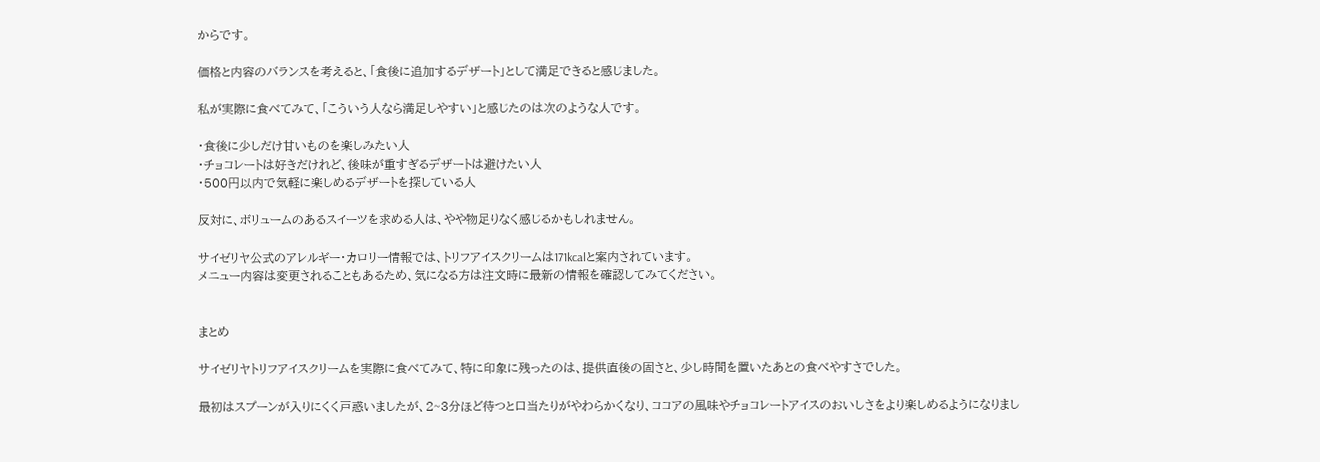からです。

価格と内容のバランスを考えると、「食後に追加するデザート」として満足できると感じました。

私が実際に食べてみて、「こういう人なら満足しやすい」と感じたのは次のような人です。

・食後に少しだけ甘いものを楽しみたい人
・チョコレートは好きだけれど、後味が重すぎるデザートは避けたい人
・500円以内で気軽に楽しめるデザートを探している人

反対に、ボリュームのあるスイーツを求める人は、やや物足りなく感じるかもしれません。

サイゼリヤ公式のアレルギー・カロリー情報では、トリフアイスクリームは171kcalと案内されています。
メニュー内容は変更されることもあるため、気になる方は注文時に最新の情報を確認してみてください。


まとめ

サイゼリヤトリフアイスクリームを実際に食べてみて、特に印象に残ったのは、提供直後の固さと、少し時間を置いたあとの食べやすさでした。

最初はスプーンが入りにくく戸惑いましたが、2~3分ほど待つと口当たりがやわらかくなり、ココアの風味やチョコレートアイスのおいしさをより楽しめるようになりまし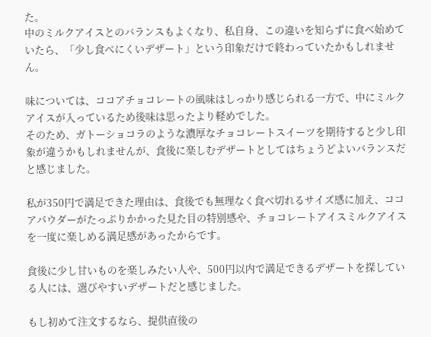た。
中のミルクアイスとのバランスもよくなり、私自身、この違いを知らずに食べ始めていたら、「少し食べにくいデザート」という印象だけで終わっていたかもしれません。

味については、ココアチョコレートの風味はしっかり感じられる一方で、中にミルクアイスが入っているため後味は思ったより軽めでした。
そのため、ガトーショコラのような濃厚なチョコレートスイーツを期待すると少し印象が違うかもしれませんが、食後に楽しむデザートとしてはちょうどよいバランスだと感じました。

私が350円で満足できた理由は、食後でも無理なく食べ切れるサイズ感に加え、ココアパウダーがたっぷりかかった見た目の特別感や、チョコレートアイスミルクアイスを一度に楽しめる満足感があったからです。

食後に少し甘いものを楽しみたい人や、500円以内で満足できるデザートを探している人には、選びやすいデザートだと感じました。

もし初めて注文するなら、提供直後の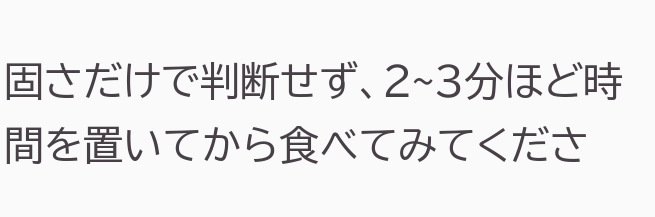固さだけで判断せず、2~3分ほど時間を置いてから食べてみてくださ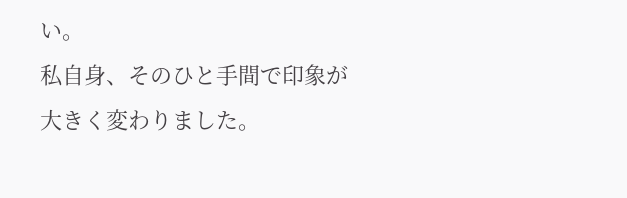い。
私自身、そのひと手間で印象が大きく変わりました。